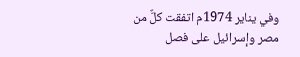وفي يناير 1974م اتفقت كلٌّ من مصر وإسرائيل على فصل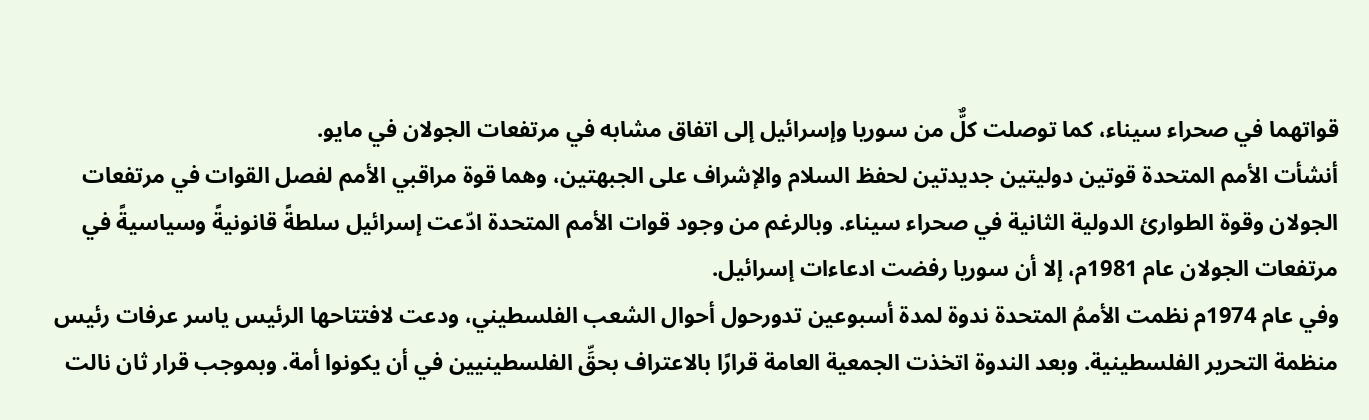قواتهما في صحراء سيناء، كما توصلت كلٌّ من سوريا وإسرائيل إلى اتفاق مشابه في مرتفعات الجولان في مايو.
أنشأت الأمم المتحدة قوتين دوليتين جديدتين لحفظ السلام والإشراف على الجبهتين، وهما قوة مراقبي الأمم لفصل القوات في مرتفعات الجولان وقوة الطوارئ الدولية الثانية في صحراء سيناء. وبالرغم من وجود قوات الأمم المتحدة ادّعت إسرائيل سلطةً قانونيةً وسياسيةً في مرتفعات الجولان عام 1981م، إلا أن سوريا رفضت ادعاءات إسرائيل.
وفي عام 1974م نظمت الأممُ المتحدة ندوة لمدة أسبوعين تدورحول أحوال الشعب الفلسطيني، ودعت لافتتاحها الرئيس ياسر عرفات رئيس منظمة التحرير الفلسطينية. وبعد الندوة اتخذت الجمعية العامة قرارًا بالاعتراف بحقِّ الفلسطينيين في أن يكونوا أمة. وبموجب قرار ثان نالت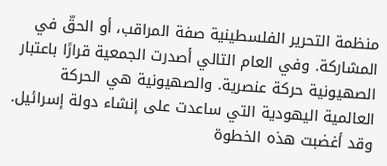منظمة التحرير الفلسطينية صفة المراقب، أو الحقّ في المشاركة. وفي العام التالي أصدرت الجمعية قرارًا باعتبار الصهيونية حركة عنصرية. والصهيونية هي الحركة العالمية اليهودية التي ساعدت على إنشاء دولة إسرائيل. وقد أغضبت هذه الخطوة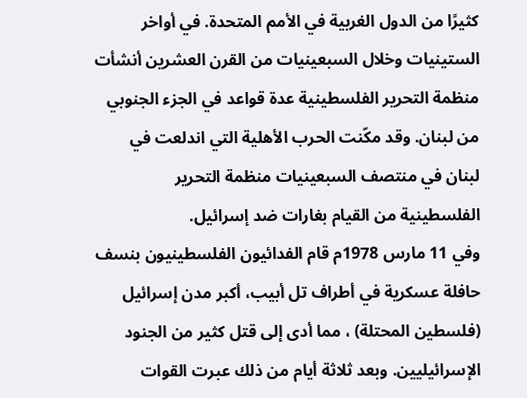كثيرًا من الدول الغربية في الأمم المتحدة. في أواخر الستينيات وخلال السبعينيات من القرن العشرين أنشأت منظمة التحرير الفلسطينية عدة قواعد في الجزء الجنوبي من لبنان. وقد مكّنت الحرب الأهلية التي اندلعت في لبنان في منتصف السبعينيات منظمة التحرير الفلسطينية من القيام بغارات ضد إسرائيل.
وفي 11 مارس 1978م قام الفدائيون الفلسطينيون بنسف حافلة عسكرية في أطراف تل أبيب، أكبر مدن إسرائيل (فلسطين المحتلة) ، مما أدى إلى قتل كثير من الجنود الإسرائيليين. وبعد ثلاثة أيام من ذلك عبرت القوات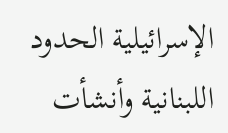الإسرائيلية الحدود اللبنانية وأنشأت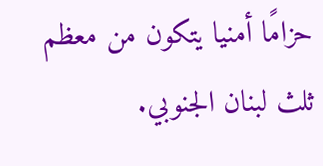حزامًا أمنيا يتكون من معظم ثلث لبنان الجنوبي.